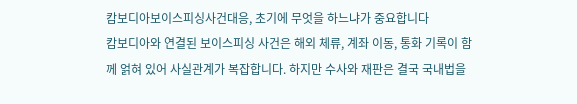캄보디아보이스피싱사건대응, 초기에 무엇을 하느냐가 중요합니다
캄보디아와 연결된 보이스피싱 사건은 해외 체류, 계좌 이동, 통화 기록이 함께 얽혀 있어 사실관계가 복잡합니다. 하지만 수사와 재판은 결국 국내법을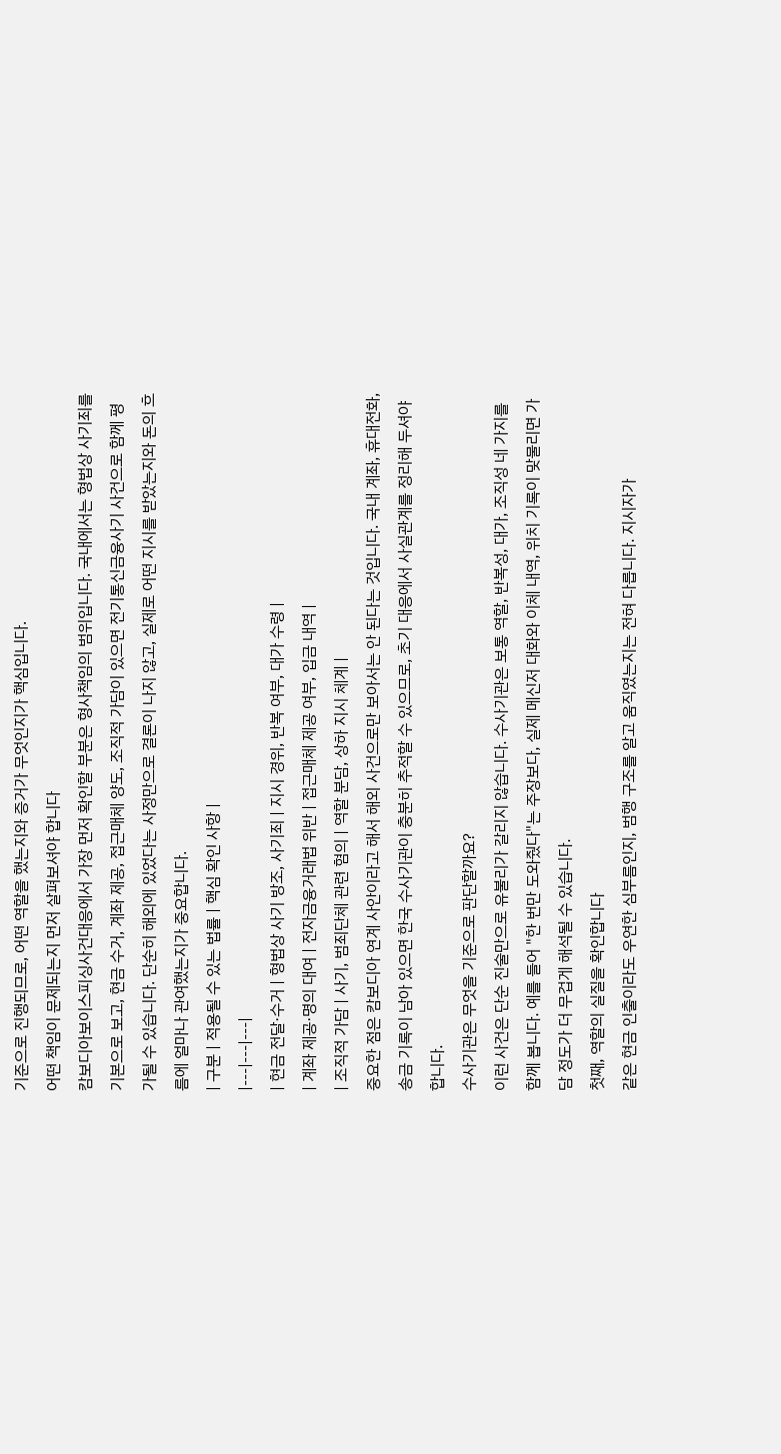기준으로 진행되므로, 어떤 역할을 했는지와 증거가 무엇인지가 핵심입니다.
어떤 책임이 문제되는지 먼저 살펴보셔야 합니다
캄보디아보이스피싱사건대응에서 가장 먼저 확인할 부분은 형사책임의 범위입니다. 국내에서는 형법상 사기죄를 기본으로 보고, 현금 수거, 계좌 제공, 접근매체 양도, 조직적 가담이 있으면 전기통신금융사기 사건으로 함께 평가될 수 있습니다. 단순히 해외에 있었다는 사정만으로 결론이 나지 않고, 실제로 어떤 지시를 받았는지와 돈의 흐름에 얼마나 관여했는지가 중요합니다.
| 구분 | 적용될 수 있는 법률 | 핵심 확인 사항 |
|---|---|---|
| 현금 전달·수거 | 형법상 사기 방조, 사기죄 | 지시 경위, 반복 여부, 대가 수령 |
| 계좌 제공·명의 대여 | 전자금융거래법 위반 | 접근매체 제공 여부, 입금 내역 |
| 조직적 가담 | 사기, 범죄단체 관련 혐의 | 역할 분담, 상하 지시 체계 |
중요한 점은 캄보디아 연계 사안이라고 해서 해외 사건으로만 보아서는 안 된다는 것입니다. 국내 계좌, 휴대전화, 송금 기록이 남아 있으면 한국 수사기관이 충분히 추적할 수 있으므로, 초기 대응에서 사실관계를 정리해 두셔야 합니다.
수사기관은 무엇을 기준으로 판단할까요?
이런 사건은 단순 진술만으로 유불리가 갈리지 않습니다. 수사기관은 보통 역할, 반복성, 대가, 조직성 네 가지를 함께 봅니다. 예를 들어 "한 번만 도와줬다"는 주장보다, 실제 메신저 대화와 이체 내역, 위치 기록이 맞물리면 가담 정도가 더 무겁게 해석될 수 있습니다.
첫째, 역할의 실질을 확인합니다
같은 현금 인출이라도 우연한 심부름인지, 범행 구조를 알고 움직였는지는 전혀 다릅니다. 지시자가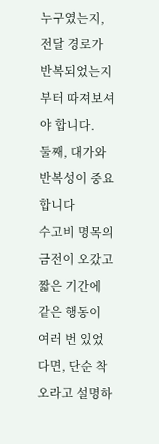누구였는지, 전달 경로가 반복되었는지부터 따져보셔야 합니다.
둘째, 대가와 반복성이 중요합니다
수고비 명목의 금전이 오갔고 짧은 기간에 같은 행동이 여러 번 있었다면, 단순 착오라고 설명하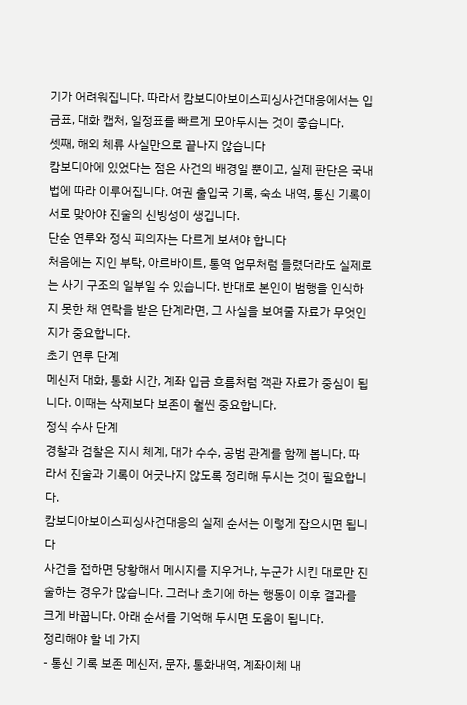기가 어려워집니다. 따라서 캄보디아보이스피싱사건대응에서는 입금표, 대화 캡처, 일정표를 빠르게 모아두시는 것이 좋습니다.
셋째, 해외 체류 사실만으로 끝나지 않습니다
캄보디아에 있었다는 점은 사건의 배경일 뿐이고, 실제 판단은 국내법에 따라 이루어집니다. 여권 출입국 기록, 숙소 내역, 통신 기록이 서로 맞아야 진술의 신빙성이 생깁니다.
단순 연루와 정식 피의자는 다르게 보셔야 합니다
처음에는 지인 부탁, 아르바이트, 통역 업무처럼 들렸더라도 실제로는 사기 구조의 일부일 수 있습니다. 반대로 본인이 범행을 인식하지 못한 채 연락을 받은 단계라면, 그 사실을 보여줄 자료가 무엇인지가 중요합니다.
초기 연루 단계
메신저 대화, 통화 시간, 계좌 입금 흐름처럼 객관 자료가 중심이 됩니다. 이때는 삭제보다 보존이 훨씬 중요합니다.
정식 수사 단계
경찰과 검찰은 지시 체계, 대가 수수, 공범 관계를 함께 봅니다. 따라서 진술과 기록이 어긋나지 않도록 정리해 두시는 것이 필요합니다.
캄보디아보이스피싱사건대응의 실제 순서는 이렇게 잡으시면 됩니다
사건을 접하면 당황해서 메시지를 지우거나, 누군가 시킨 대로만 진술하는 경우가 많습니다. 그러나 초기에 하는 행동이 이후 결과를 크게 바꿉니다. 아래 순서를 기억해 두시면 도움이 됩니다.
정리해야 할 네 가지
- 통신 기록 보존 메신저, 문자, 통화내역, 계좌이체 내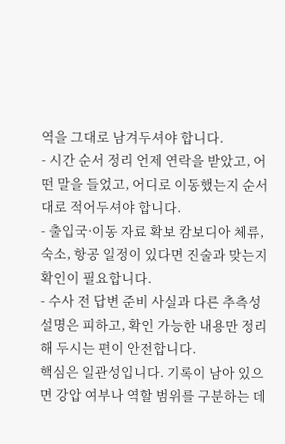역을 그대로 남겨두셔야 합니다.
- 시간 순서 정리 언제 연락을 받았고, 어떤 말을 들었고, 어디로 이동했는지 순서대로 적어두셔야 합니다.
- 출입국·이동 자료 확보 캄보디아 체류, 숙소, 항공 일정이 있다면 진술과 맞는지 확인이 필요합니다.
- 수사 전 답변 준비 사실과 다른 추측성 설명은 피하고, 확인 가능한 내용만 정리해 두시는 편이 안전합니다.
핵심은 일관성입니다. 기록이 남아 있으면 강압 여부나 역할 범위를 구분하는 데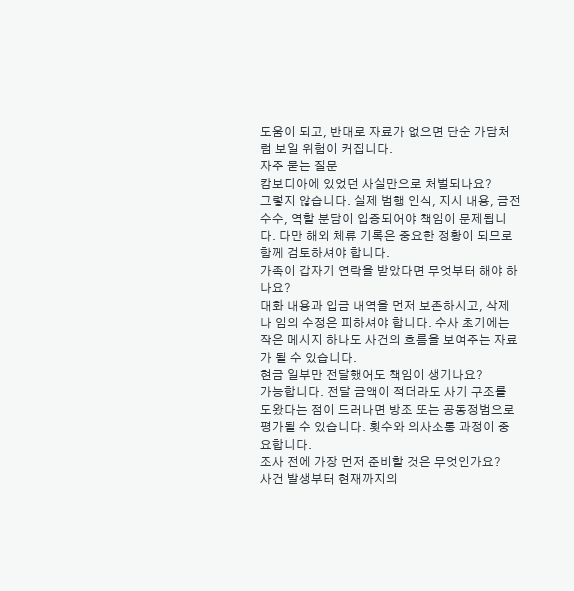도움이 되고, 반대로 자료가 없으면 단순 가담처럼 보일 위험이 커집니다.
자주 묻는 질문
캄보디아에 있었던 사실만으로 처벌되나요?
그렇지 않습니다. 실제 범행 인식, 지시 내용, 금전 수수, 역할 분담이 입증되어야 책임이 문제됩니다. 다만 해외 체류 기록은 중요한 정황이 되므로 함께 검토하셔야 합니다.
가족이 갑자기 연락을 받았다면 무엇부터 해야 하나요?
대화 내용과 입금 내역을 먼저 보존하시고, 삭제나 임의 수정은 피하셔야 합니다. 수사 초기에는 작은 메시지 하나도 사건의 흐름을 보여주는 자료가 될 수 있습니다.
현금 일부만 전달했어도 책임이 생기나요?
가능합니다. 전달 금액이 적더라도 사기 구조를 도왔다는 점이 드러나면 방조 또는 공동정범으로 평가될 수 있습니다. 횟수와 의사소통 과정이 중요합니다.
조사 전에 가장 먼저 준비할 것은 무엇인가요?
사건 발생부터 현재까지의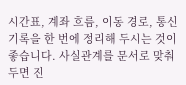시간표, 계좌 흐름, 이동 경로, 통신 기록을 한 번에 정리해 두시는 것이 좋습니다. 사실관계를 문서로 맞춰 두면 진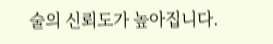술의 신뢰도가 높아집니다.